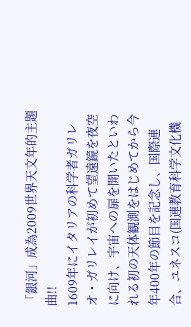「銀河」成為2009世界天文年的主題曲!!
1609年にイタリアの科学者ガリレオ・ガリレイが初めて望遠鏡を夜空に向け、宇宙への扉を開いたといわれる初の天体観測をはじめてから今年400年の節目を記念し、国際連合、ユネスコ(国連教育科学文化機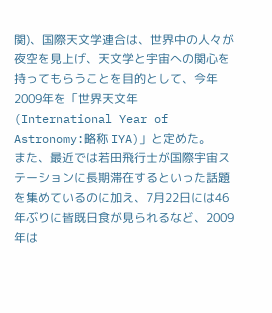関)、国際天文学連合は、世界中の人々が夜空を見上げ、天文学と宇宙への関心を持ってもらうことを目的として、今年 2009年を「世界天文年(International Year of Astronomy:略称 IYA)」と定めた。
また、最近では若田飛行士が国際宇宙ステーションに長期滞在するといった話題を集めているのに加え、7月22日には46年ぶりに皆既日食が見られるなど、2009年は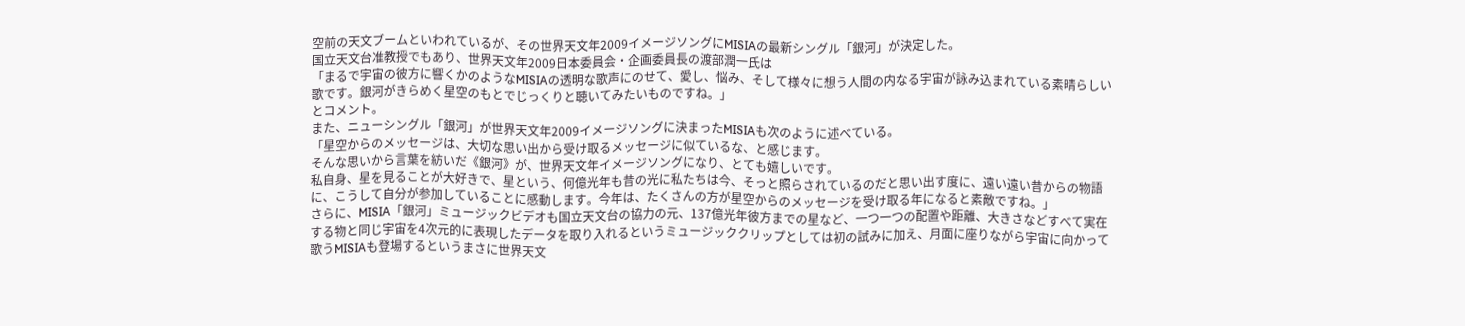空前の天文ブームといわれているが、その世界天文年2009イメージソングにMISIAの最新シングル「銀河」が決定した。
国立天文台准教授でもあり、世界天文年2009日本委員会・企画委員長の渡部潤一氏は
「まるで宇宙の彼方に響くかのようなMISIAの透明な歌声にのせて、愛し、悩み、そして様々に想う人間の内なる宇宙が詠み込まれている素晴らしい歌です。銀河がきらめく星空のもとでじっくりと聴いてみたいものですね。」
とコメント。
また、ニューシングル「銀河」が世界天文年2009イメージソングに決まったMISIAも次のように述べている。
「星空からのメッセージは、大切な思い出から受け取るメッセージに似ているな、と感じます。
そんな思いから言葉を紡いだ《銀河》が、世界天文年イメージソングになり、とても嬉しいです。
私自身、星を見ることが大好きで、星という、何億光年も昔の光に私たちは今、そっと照らされているのだと思い出す度に、遠い遠い昔からの物語に、こうして自分が参加していることに感動します。今年は、たくさんの方が星空からのメッセージを受け取る年になると素敵ですね。」
さらに、MISIA「銀河」ミュージックビデオも国立天文台の協力の元、137億光年彼方までの星など、一つ一つの配置や距離、大きさなどすべて実在する物と同じ宇宙を4次元的に表現したデータを取り入れるというミュージッククリップとしては初の試みに加え、月面に座りながら宇宙に向かって歌うMISIAも登場するというまさに世界天文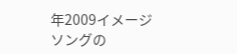年2009イメージソングの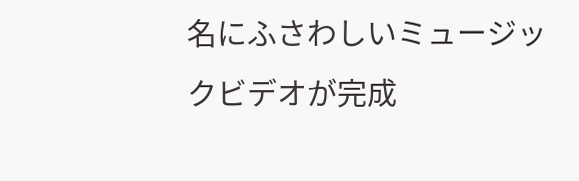名にふさわしいミュージックビデオが完成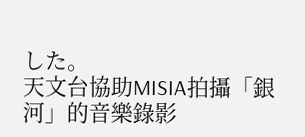した。
天文台協助MISIA拍攝「銀河」的音樂錄影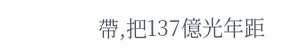帶,把137億光年距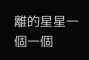離的星星一個一個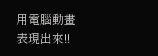用電腦動畫表現出來!!